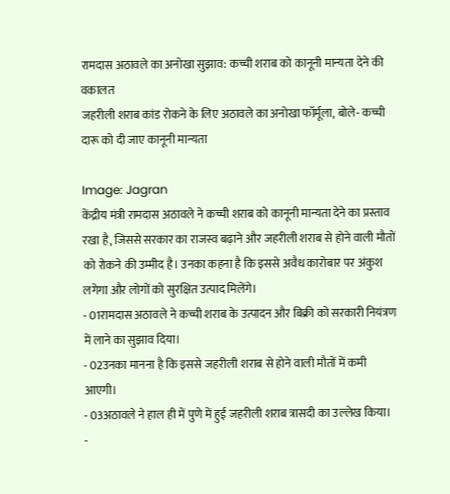रामदास अठावले का अनोखा सुझाव: कच्ची शराब को कानूनी मान्यता देने की वकालत
जहरीली शराब कांड रोकने के लिए अठावले का अनोखा फॉर्मूला, बोले- कच्ची दारू को दी जाए कानूनी मान्यता

Image: Jagran
केंद्रीय मंत्री रामदास अठावले ने कच्ची शराब को कानूनी मान्यता देने का प्रस्ताव रखा है, जिससे सरकार का राजस्व बढ़ाने और जहरीली शराब से होने वाली मौतों को रोकने की उम्मीद है। उनका कहना है कि इससे अवैध कारोबार पर अंकुश लगेगा और लोगों को सुरक्षित उत्पाद मिलेंगे।
- 01रामदास अठावले ने कच्ची शराब के उत्पादन और बिक्री को सरकारी नियंत्रण में लाने का सुझाव दिया।
- 02उनका मानना है कि इससे जहरीली शराब से होने वाली मौतों में कमी आएगी।
- 03अठावले ने हाल ही में पुणे में हुई जहरीली शराब त्रासदी का उल्लेख किया।
-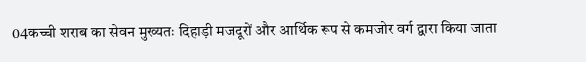04कच्ची शराब का सेवन मुख्यतः दिहाड़ी मजदूरों और आर्थिक रूप से कमजोर वर्ग द्वारा किया जाता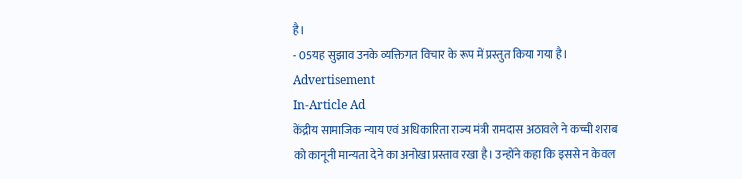है।
- 05यह सुझाव उनके व्यक्तिगत विचार के रूप में प्रस्तुत किया गया है।
Advertisement
In-Article Ad
केंद्रीय सामाजिक न्याय एवं अधिकारिता राज्य मंत्री रामदास अठावले ने कच्ची शराब को कानूनी मान्यता देने का अनोखा प्रस्ताव रखा है। उन्होंने कहा कि इससे न केवल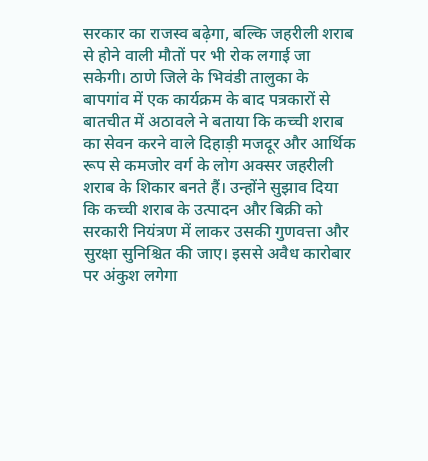सरकार का राजस्व बढ़ेगा, बल्कि जहरीली शराब से होने वाली मौतों पर भी रोक लगाई जा सकेगी। ठाणे जिले के भिवंडी तालुका के बापगांव में एक कार्यक्रम के बाद पत्रकारों से बातचीत में अठावले ने बताया कि कच्ची शराब का सेवन करने वाले दिहाड़ी मजदूर और आर्थिक रूप से कमजोर वर्ग के लोग अक्सर जहरीली शराब के शिकार बनते हैं। उन्होंने सुझाव दिया कि कच्ची शराब के उत्पादन और बिक्री को सरकारी नियंत्रण में लाकर उसकी गुणवत्ता और सुरक्षा सुनिश्चित की जाए। इससे अवैध कारोबार पर अंकुश लगेगा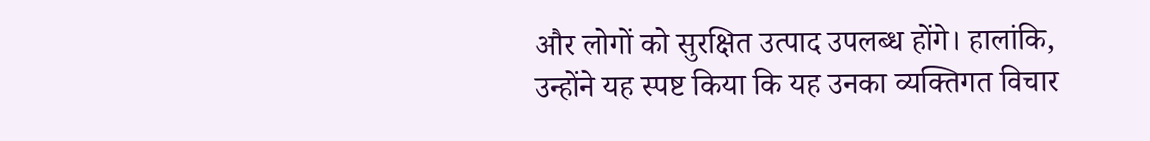और लोगों को सुरक्षित उत्पाद उपलब्ध होंगे। हालांकि, उन्होंने यह स्पष्ट किया कि यह उनका व्यक्तिगत विचार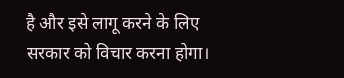है और इसे लागू करने के लिए सरकार को विचार करना होगा।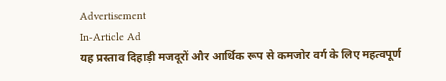Advertisement
In-Article Ad
यह प्रस्ताव दिहाड़ी मजदूरों और आर्थिक रूप से कमजोर वर्ग के लिए महत्वपूर्ण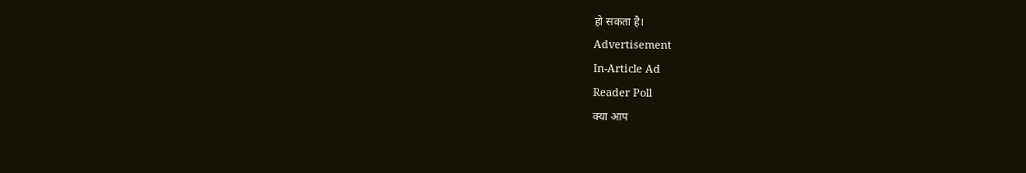हो सकता है।
Advertisement
In-Article Ad
Reader Poll
क्या आप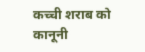कच्ची शराब को कानूनी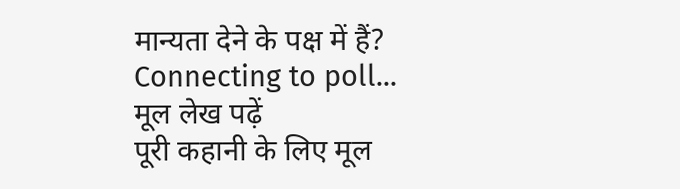मान्यता देने के पक्ष में हैं?
Connecting to poll...
मूल लेख पढ़ें
पूरी कहानी के लिए मूल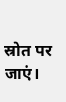स्रोत पर जाएं।